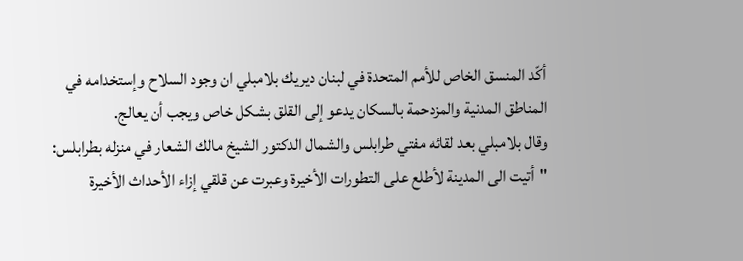أكّد المنسق الخاص للأمم المتحدة في لبنان ديريك بلامبلي ان وجود السلاح وإستخدامه في المناطق المدنية والمزدحمة بالسكان يدعو إلى القلق بشكل خاص ويجب أن يعالج.
وقال بلامبلي بعد لقائه مفتي طرابلس والشمال الدكتور الشيخ مالك الشعار في منزله بطرابلس: "أتيت الى المدينة لأطلع على التطورات الأخيرة وعبرت عن قلقي إزاء الأحداث الأخيرة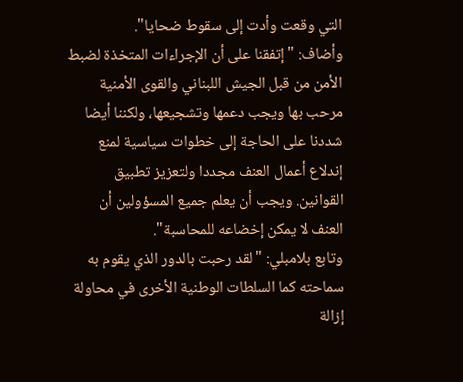التي وقعت وأدت إلى سقوط ضحايا".
وأضاف: "إتفقنا على أن الإجراءات المتخذة لضبط الأمن من قبل الجيش اللبناني والقوى الأمنية مرحب بها ويجب دعمها وتشجيعها، ولكننا أيضا شددنا على الحاجة إلى خطوات سياسية لمنع إندلاع أعمال العنف مجددا ولتعزيز تطبيق القوانين. ويجب أن يعلم جميع المسؤولين أن العنف لا يمكن إخضاعه للمحاسبة".
وتابع بلامبلي: "لقد رحبت بالدور الذي يقوم به سماحته كما السلطات الوطنية الأخرى في محاولة إزالة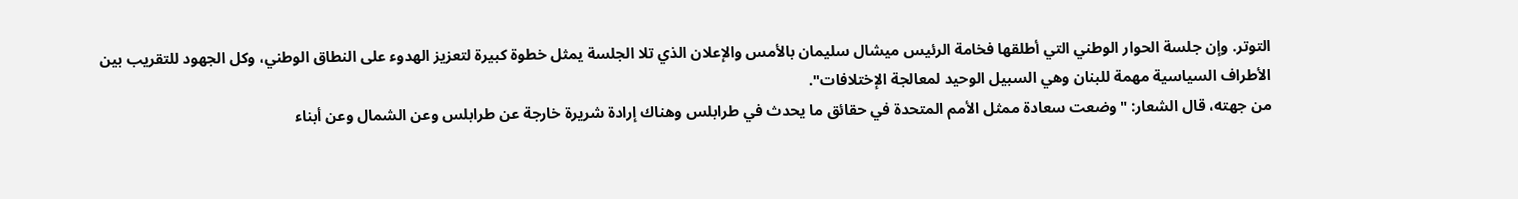التوتر. وإن جلسة الحوار الوطني التي أطلقها فخامة الرئيس ميشال سليمان بالأمس والإعلان الذي تلا الجلسة يمثل خطوة كبيرة لتعزيز الهدوء على النطاق الوطني، وكل الجهود للتقريب بين الأطراف السياسية مهمة للبنان وهي السبيل الوحيد لمعالجة الإختلافات".
من جهته، قال الشعار: "وضعت سعادة ممثل الأمم المتحدة في حقائق ما يحدث في طرابلس وهناك إرادة شريرة خارجة عن طرابلس وعن الشمال وعن أبناء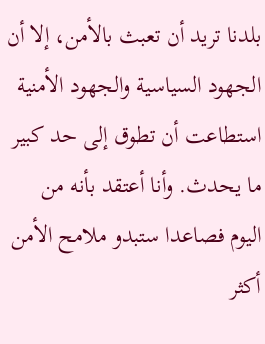بلدنا تريد أن تعبث بالأمن، إلا أن الجهود السياسية والجهود الأمنية استطاعت أن تطوق إلى حد كبير ما يحدث. وأنا أعتقد بأنه من اليوم فصاعدا ستبدو ملامح الأمن أكثر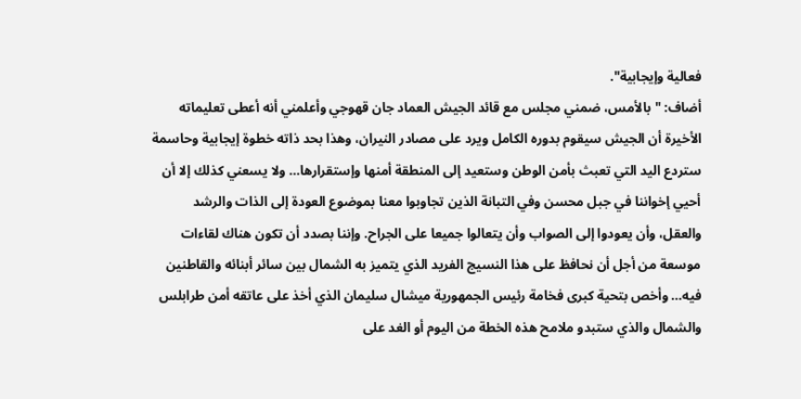فعالية وإيجابية".
أضاف: "بالأمس، ضمني مجلس مع قائد الجيش العماد جان قهوجي وأعلمني أنه أعطى تعليماته الأخيرة أن الجيش سيقوم بدوره الكامل ويرد على مصادر النيران، وهذا بحد ذاته خطوة إيجابية وحاسمة ستردع اليد التي تعبث بأمن الوطن وستعيد إلى المنطقة أمنها وإستقرارها… ولا يسعني كذلك إلا أن أحيي إخواننا في جبل محسن وفي التبانة الذين تجاوبوا معنا بموضوع العودة إلى الذات والرشد والعقل، وأن يعودوا إلى الصواب وأن يتعالوا جميعا على الجراح. وإننا بصدد أن تكون هناك لقاءات موسعة من أجل أن نحافظ على هذا النسيج الفريد الذي يتميز به الشمال بين سائر أبنائه والقاطنين فيه… وأخص بتحية كبرى فخامة رئيس الجمهورية ميشال سليمان الذي أخذ على عاتقه أمن طرابلس والشمال والذي ستبدو ملامح هذه الخطة من اليوم أو الغد على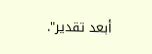أبعد تقدير".